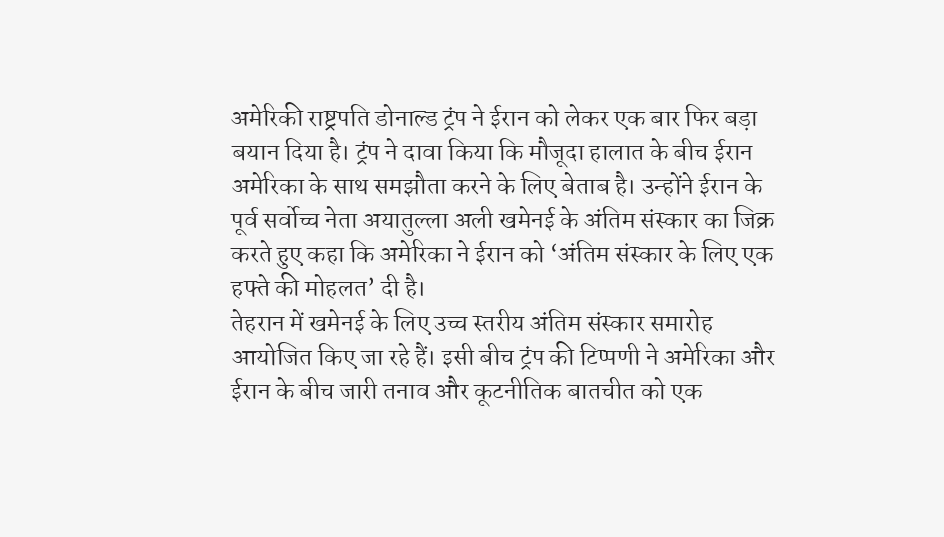अमेरिकी राष्ट्रपति डोनाल्ड ट्रंप ने ईरान को लेकर एक बार फिर बड़ा बयान दिया है। ट्रंप ने दावा किया कि मौजूदा हालात के बीच ईरान अमेरिका के साथ समझौता करने के लिए बेताब है। उन्होंने ईरान के पूर्व सर्वोच्च नेता अयातुल्ला अली खमेनई के अंतिम संस्कार का जिक्र करते हुए कहा कि अमेरिका ने ईरान को ‘अंतिम संस्कार के लिए एक हफ्ते की मोहलत’ दी है।
तेहरान में खमेनई के लिए उच्च स्तरीय अंतिम संस्कार समारोह आयोजित किए जा रहे हैं। इसी बीच ट्रंप की टिप्पणी ने अमेरिका और ईरान के बीच जारी तनाव और कूटनीतिक बातचीत को एक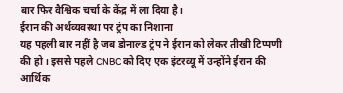बार फिर वैश्विक चर्चा के केंद्र में ला दिया है।
ईरान की अर्थव्यवस्था पर ट्रंप का निशाना
यह पहली बार नहीं है जब डोनाल्ड ट्रंप ने ईरान को लेकर तीखी टिप्पणी की हो। इससे पहले CNBC को दिए एक इंटरव्यू में उन्होंने ईरान की आर्थिक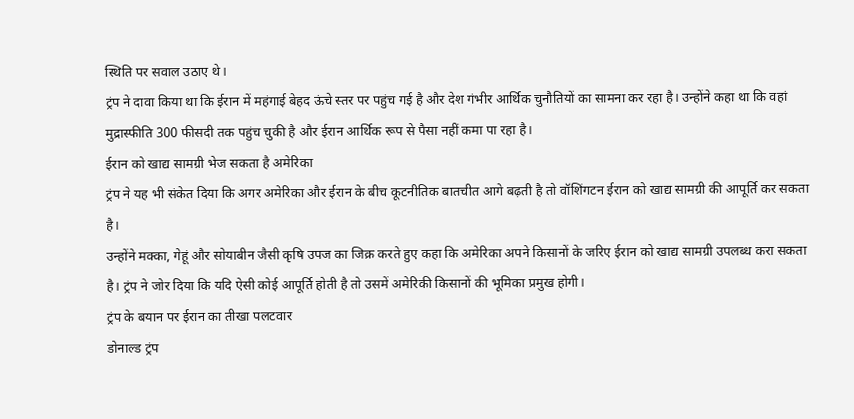स्थिति पर सवाल उठाए थे।
ट्रंप ने दावा किया था कि ईरान में महंगाई बेहद ऊंचे स्तर पर पहुंच गई है और देश गंभीर आर्थिक चुनौतियों का सामना कर रहा है। उन्होंने कहा था कि वहां मुद्रास्फीति 300 फीसदी तक पहुंच चुकी है और ईरान आर्थिक रूप से पैसा नहीं कमा पा रहा है।
ईरान को खाद्य सामग्री भेज सकता है अमेरिका
ट्रंप ने यह भी संकेत दिया कि अगर अमेरिका और ईरान के बीच कूटनीतिक बातचीत आगे बढ़ती है तो वॉशिंगटन ईरान को खाद्य सामग्री की आपूर्ति कर सकता है।
उन्होंने मक्का, गेहूं और सोयाबीन जैसी कृषि उपज का जिक्र करते हुए कहा कि अमेरिका अपने किसानों के जरिए ईरान को खाद्य सामग्री उपलब्ध करा सकता है। ट्रंप ने जोर दिया कि यदि ऐसी कोई आपूर्ति होती है तो उसमें अमेरिकी किसानों की भूमिका प्रमुख होगी।
ट्रंप के बयान पर ईरान का तीखा पलटवार
डोनाल्ड ट्रंप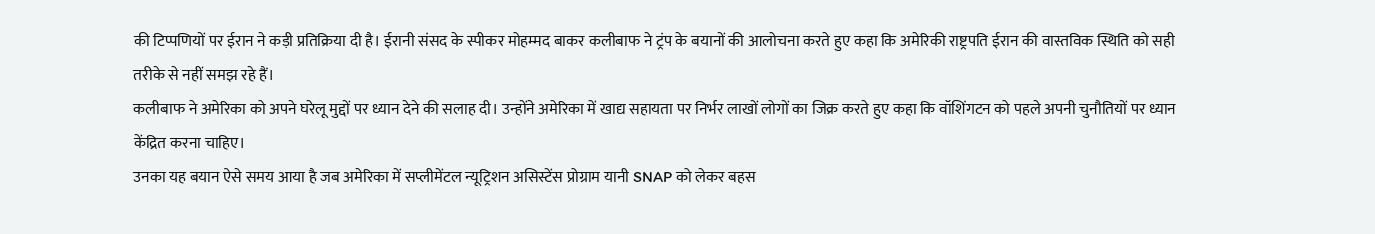की टिप्पणियों पर ईरान ने कड़ी प्रतिक्रिया दी है। ईरानी संसद के स्पीकर मोहम्मद बाकर कलीबाफ ने ट्रंप के बयानों की आलोचना करते हुए कहा कि अमेरिकी राष्ट्रपति ईरान की वास्तविक स्थिति को सही तरीके से नहीं समझ रहे हैं।
कलीबाफ ने अमेरिका को अपने घरेलू मुद्दों पर ध्यान देने की सलाह दी। उन्होंने अमेरिका में खाद्य सहायता पर निर्भर लाखों लोगों का जिक्र करते हुए कहा कि वॉशिंगटन को पहले अपनी चुनौतियों पर ध्यान केंद्रित करना चाहिए।
उनका यह बयान ऐसे समय आया है जब अमेरिका में सप्लीमेंटल न्यूट्रिशन असिस्टेंस प्रोग्राम यानी SNAP को लेकर बहस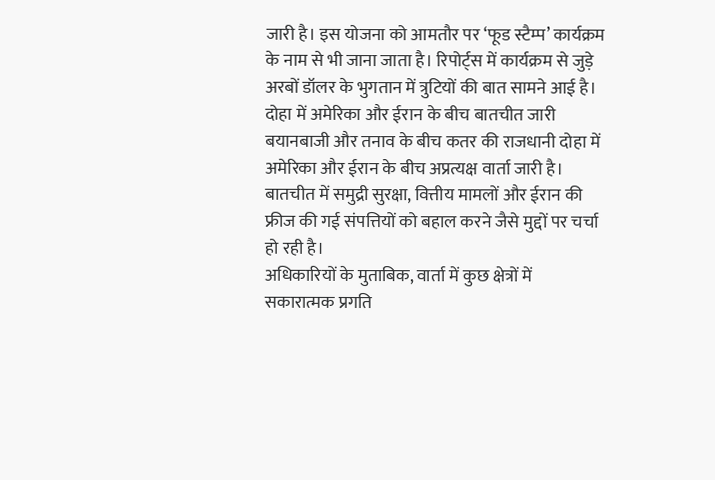जारी है। इस योजना को आमतौर पर ‘फूड स्टैम्प’ कार्यक्रम के नाम से भी जाना जाता है। रिपोर्ट्स में कार्यक्रम से जुड़े अरबों डॉलर के भुगतान में त्रुटियों की बात सामने आई है।
दोहा में अमेरिका और ईरान के बीच बातचीत जारी
बयानबाजी और तनाव के बीच कतर की राजधानी दोहा में अमेरिका और ईरान के बीच अप्रत्यक्ष वार्ता जारी है। बातचीत में समुद्री सुरक्षा, वित्तीय मामलों और ईरान की फ्रीज की गई संपत्तियों को बहाल करने जैसे मुद्दों पर चर्चा हो रही है।
अधिकारियों के मुताबिक, वार्ता में कुछ क्षेत्रों में सकारात्मक प्रगति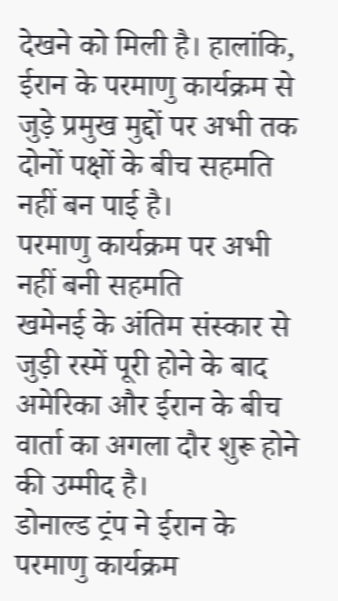देखने को मिली है। हालांकि, ईरान के परमाणु कार्यक्रम से जुड़े प्रमुख मुद्दों पर अभी तक दोनों पक्षों के बीच सहमति नहीं बन पाई है।
परमाणु कार्यक्रम पर अभी नहीं बनी सहमति
खमेनई के अंतिम संस्कार से जुड़ी रस्में पूरी होने के बाद अमेरिका और ईरान के बीच वार्ता का अगला दौर शुरू होने की उम्मीद है।
डोनाल्ड ट्रंप ने ईरान के परमाणु कार्यक्रम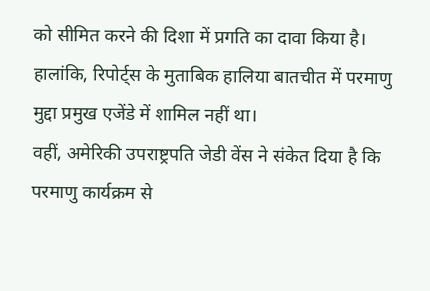को सीमित करने की दिशा में प्रगति का दावा किया है। हालांकि, रिपोर्ट्स के मुताबिक हालिया बातचीत में परमाणु मुद्दा प्रमुख एजेंडे में शामिल नहीं था।
वहीं, अमेरिकी उपराष्ट्रपति जेडी वेंस ने संकेत दिया है कि परमाणु कार्यक्रम से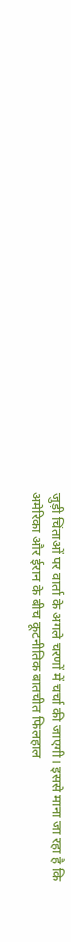जुड़ी चिंताओं पर वार्ता के अगले चरणों में चर्चा की जाएगी। इससे माना जा रहा है कि अमेरिका और ईरान के बीच कूटनीतिक बातचीत फिलहाल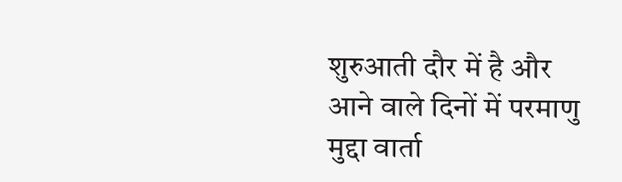शुरुआती दौर में है और आने वाले दिनों में परमाणु मुद्दा वार्ता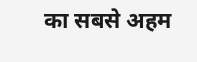का सबसे अहम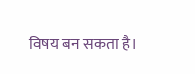विषय बन सकता है।